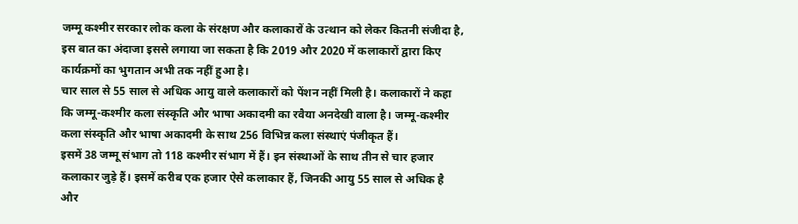जम्मू कश्मीर सरकार लोक कला के संरक्षण और कलाकारों के उत्थान को लेकर कितनी संजीदा है, इस बात का अंदाजा इससे लगाया जा सकता है कि 2019 और 2020 में कलाकारों द्वारा किए कार्यक्रमों का भुगतान अभी तक नहीं हुआ है।
चार साल से 55 साल से अधिक आयु वाले कलाकारों को पेंशन नहीं मिली है। कलाकारों ने कहा कि जम्मू-कश्मीर कला संस्कृति और भाषा अकादमी का रवैया अनदेखी वाला है। जम्मू-कश्मीर कला संस्कृति और भाषा अकादमी के साथ 256 विभिन्न कला संस्थाएं पंजीकृत हैं।
इसमें 38 जम्मू संभाग तो 118 कश्मीर संभाग में हैं। इन संस्थाओं के साथ तीन से चार हजार कलाकार जुड़े हैं। इसमें करीब एक हजार ऐसे कलाकार हैं, जिनकी आयु 55 साल से अधिक है और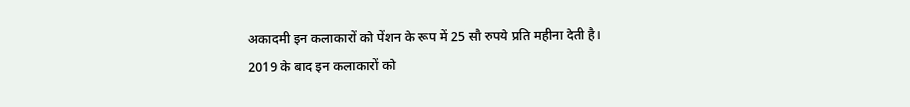अकादमी इन कलाकारों को पेंशन के रूप में 25 सौ रुपये प्रति महीना देती है।
2019 के बाद इन कलाकारों को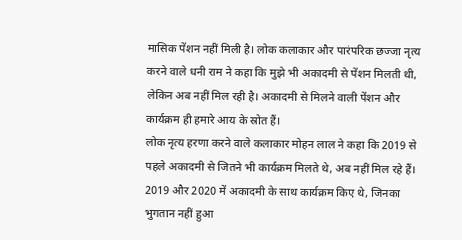मासिक पेंशन नहीं मिली है। लोक कलाकार और पारंपरिक छज्जा नृत्य करने वाले धनी राम ने कहा कि मुझे भी अकादमी से पेंशन मिलती थी, लेकिन अब नहीं मिल रही है। अकादमी से मिलने वाली पेंशन और कार्यक्रम ही हमारे आय के स्रोत हैं।
लोक नृत्य हरणा करने वाले कलाकार मोहन लाल ने कहा कि 2019 से पहले अकादमी से जितने भी कार्यक्रम मिलते थे, अब नहीं मिल रहे हैं। 2019 और 2020 में अकादमी के साथ कार्यक्रम किए थे, जिनका भुगतान नहीं हुआ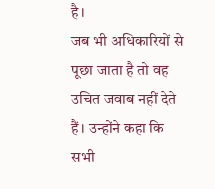है।
जब भी अधिकारियों से पूछा जाता है तो वह उचित जवाब नहीं देते हैं। उन्होंने कहा कि सभी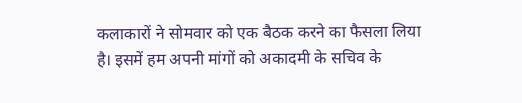कलाकारों ने सोमवार को एक बैठक करने का फैसला लिया है। इसमें हम अपनी मांगों को अकादमी के सचिव के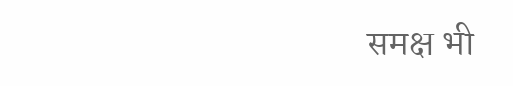समक्ष भी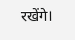रखेंगे।